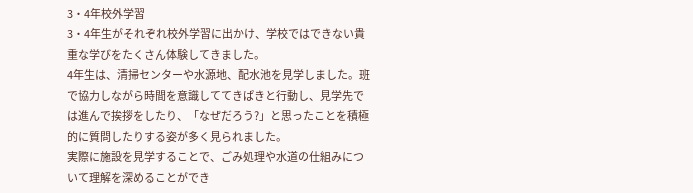3・4年校外学習
3・4年生がそれぞれ校外学習に出かけ、学校ではできない貴重な学びをたくさん体験してきました。
4年生は、清掃センターや水源地、配水池を見学しました。班で協力しながら時間を意識しててきぱきと行動し、見学先では進んで挨拶をしたり、「なぜだろう?」と思ったことを積極的に質問したりする姿が多く見られました。
実際に施設を見学することで、ごみ処理や水道の仕組みについて理解を深めることができ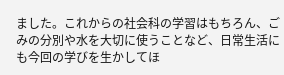ました。これからの社会科の学習はもちろん、ごみの分別や水を大切に使うことなど、日常生活にも今回の学びを生かしてほ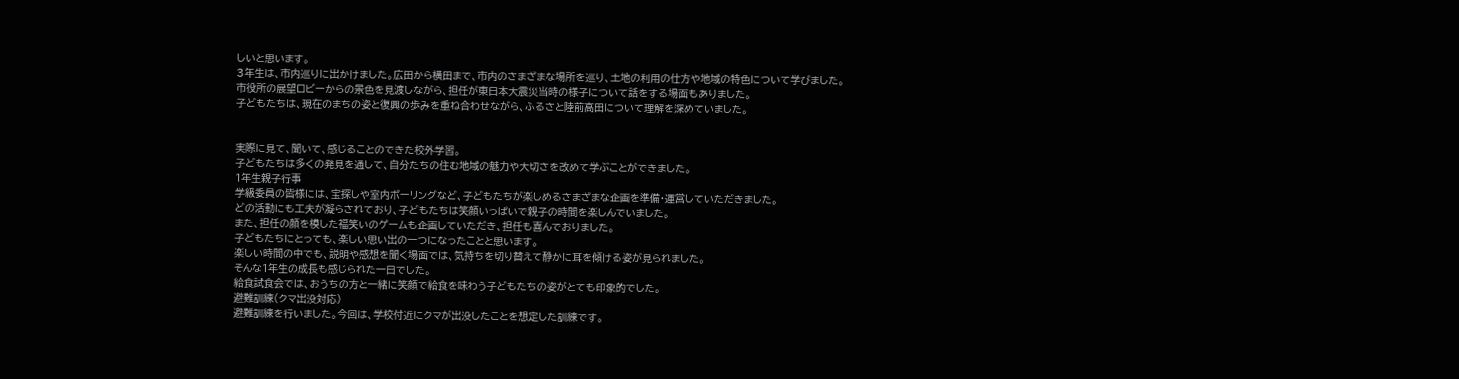しいと思います。
3年生は、市内巡りに出かけました。広田から横田まで、市内のさまざまな場所を巡り、土地の利用の仕方や地域の特色について学びました。
市役所の展望ロビーからの景色を見渡しながら、担任が東日本大震災当時の様子について話をする場面もありました。
子どもたちは、現在のまちの姿と復興の歩みを重ね合わせながら、ふるさと陸前高田について理解を深めていました。


実際に見て、聞いて、感じることのできた校外学習。
子どもたちは多くの発見を通して、自分たちの住む地域の魅力や大切さを改めて学ぶことができました。
1年生親子行事
学級委員の皆様には、宝探しや室内ボーリングなど、子どもたちが楽しめるさまざまな企画を準備・運営していただきました。
どの活動にも工夫が凝らされており、子どもたちは笑顔いっぱいで親子の時間を楽しんでいました。
また、担任の顔を模した福笑いのゲームも企画していただき、担任も喜んでおりました。
子どもたちにとっても、楽しい思い出の一つになったことと思います。
楽しい時間の中でも、説明や感想を聞く場面では、気持ちを切り替えて静かに耳を傾ける姿が見られました。
そんな1年生の成長も感じられた一日でした。
給食試食会では、おうちの方と一緒に笑顔で給食を味わう子どもたちの姿がとても印象的でした。
避難訓練(クマ出没対応)
避難訓練を行いました。今回は、学校付近にクマが出没したことを想定した訓練です。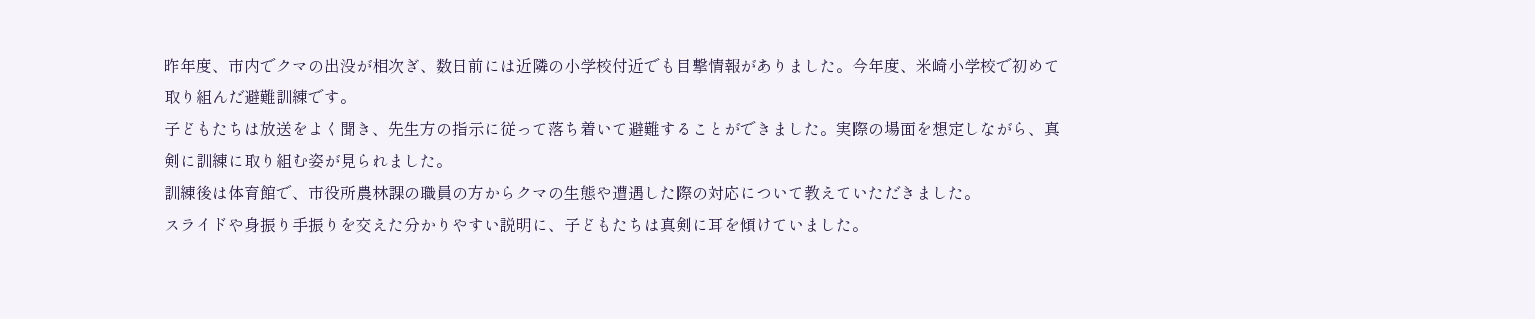昨年度、市内でクマの出没が相次ぎ、数日前には近隣の小学校付近でも目撃情報がありました。今年度、米崎小学校で初めて取り組んだ避難訓練です。
子どもたちは放送をよく聞き、先生方の指示に従って落ち着いて避難することができました。実際の場面を想定しながら、真剣に訓練に取り組む姿が見られました。
訓練後は体育館で、市役所農林課の職員の方からクマの生態や遭遇した際の対応について教えていただきました。
スライドや身振り手振りを交えた分かりやすい説明に、子どもたちは真剣に耳を傾けていました。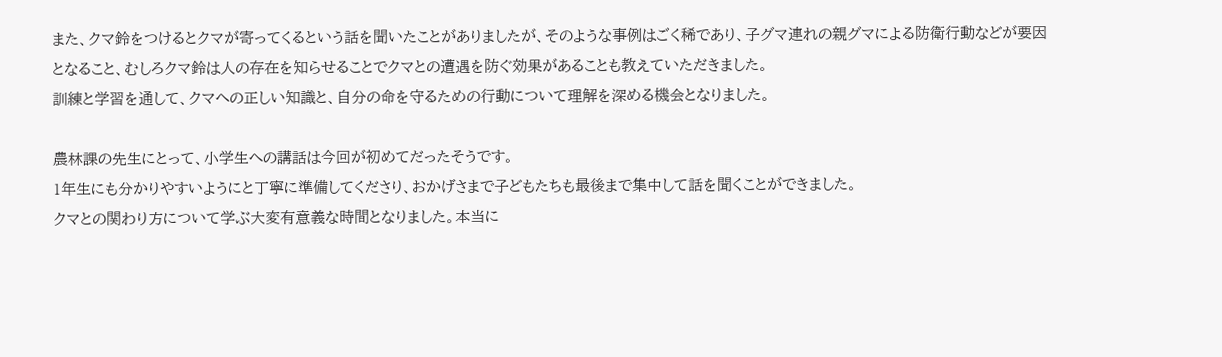また、クマ鈴をつけるとクマが寄ってくるという話を聞いたことがありましたが、そのような事例はごく稀であり、子グマ連れの親グマによる防衛行動などが要因となること、むしろクマ鈴は人の存在を知らせることでクマとの遭遇を防ぐ効果があることも教えていただきました。
訓練と学習を通して、クマへの正しい知識と、自分の命を守るための行動について理解を深める機会となりました。

農林課の先生にとって、小学生への講話は今回が初めてだったそうです。
1年生にも分かりやすいようにと丁寧に準備してくださり、おかげさまで子どもたちも最後まで集中して話を聞くことができました。
クマとの関わり方について学ぶ大変有意義な時間となりました。本当に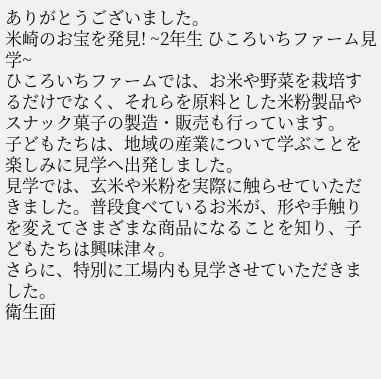ありがとうございました。
米崎のお宝を発見! ~2年生 ひころいちファーム見学~
ひころいちファームでは、お米や野菜を栽培するだけでなく、それらを原料とした米粉製品やスナック菓子の製造・販売も行っています。
子どもたちは、地域の産業について学ぶことを楽しみに見学へ出発しました。
見学では、玄米や米粉を実際に触らせていただきました。普段食べているお米が、形や手触りを変えてさまざまな商品になることを知り、子どもたちは興味津々。
さらに、特別に工場内も見学させていただきました。
衛生面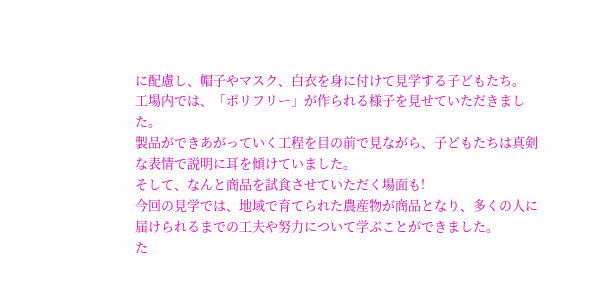に配慮し、帽子やマスク、白衣を身に付けて見学する子どもたち。
工場内では、「ポリフリー」が作られる様子を見せていただきました。
製品ができあがっていく工程を目の前で見ながら、子どもたちは真剣な表情で説明に耳を傾けていました。
そして、なんと商品を試食させていただく場面も!
今回の見学では、地域で育てられた農産物が商品となり、多くの人に届けられるまでの工夫や努力について学ぶことができました。
た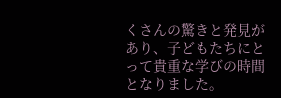くさんの驚きと発見があり、子どもたちにとって貴重な学びの時間となりました。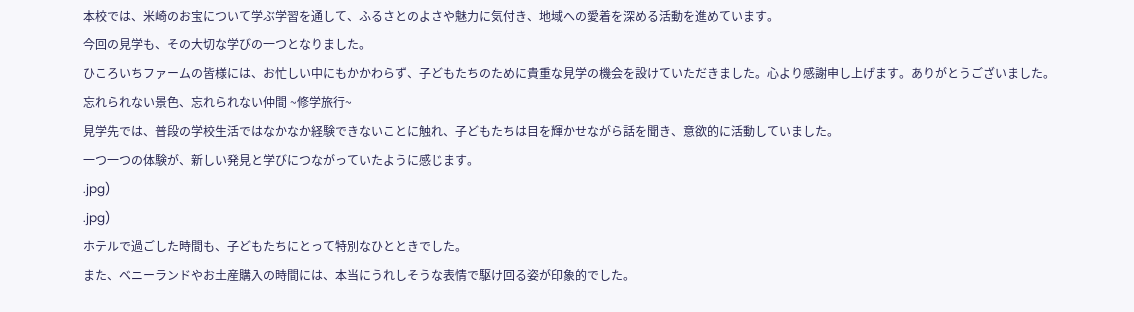本校では、米崎のお宝について学ぶ学習を通して、ふるさとのよさや魅力に気付き、地域への愛着を深める活動を進めています。
今回の見学も、その大切な学びの一つとなりました。
ひころいちファームの皆様には、お忙しい中にもかかわらず、子どもたちのために貴重な見学の機会を設けていただきました。心より感謝申し上げます。ありがとうございました。
忘れられない景色、忘れられない仲間 ~修学旅行~
見学先では、普段の学校生活ではなかなか経験できないことに触れ、子どもたちは目を輝かせながら話を聞き、意欲的に活動していました。
一つ一つの体験が、新しい発見と学びにつながっていたように感じます。
.jpg)
.jpg)
ホテルで過ごした時間も、子どもたちにとって特別なひとときでした。
また、ベニーランドやお土産購入の時間には、本当にうれしそうな表情で駆け回る姿が印象的でした。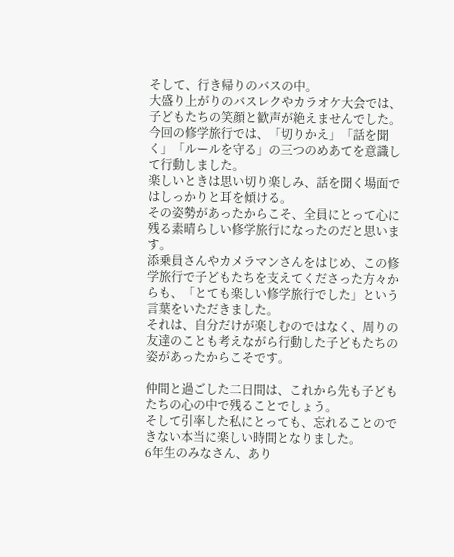そして、行き帰りのバスの中。
大盛り上がりのバスレクやカラオケ大会では、子どもたちの笑顔と歓声が絶えませんでした。
今回の修学旅行では、「切りかえ」「話を聞く」「ルールを守る」の三つのめあてを意識して行動しました。
楽しいときは思い切り楽しみ、話を聞く場面ではしっかりと耳を傾ける。
その姿勢があったからこそ、全員にとって心に残る素晴らしい修学旅行になったのだと思います。
添乗員さんやカメラマンさんをはじめ、この修学旅行で子どもたちを支えてくださった方々からも、「とても楽しい修学旅行でした」という言葉をいただきました。
それは、自分だけが楽しむのではなく、周りの友達のことも考えながら行動した子どもたちの姿があったからこそです。

仲間と過ごした二日間は、これから先も子どもたちの心の中で残ることでしょう。
そして引率した私にとっても、忘れることのできない本当に楽しい時間となりました。
6年生のみなさん、あり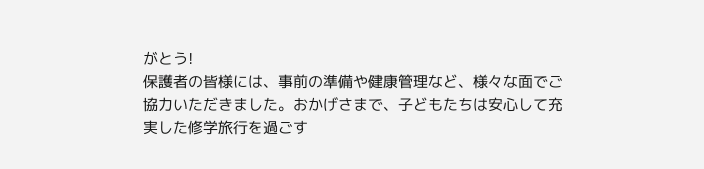がとう!
保護者の皆様には、事前の準備や健康管理など、様々な面でご協力いただきました。おかげさまで、子どもたちは安心して充実した修学旅行を過ごす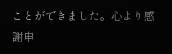ことができました。心より感謝申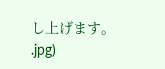し上げます。
.jpg)